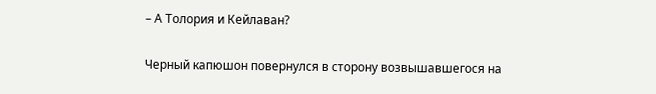– А Толория и Кейлаван?

Черный капюшон повернулся в сторону возвышавшегося на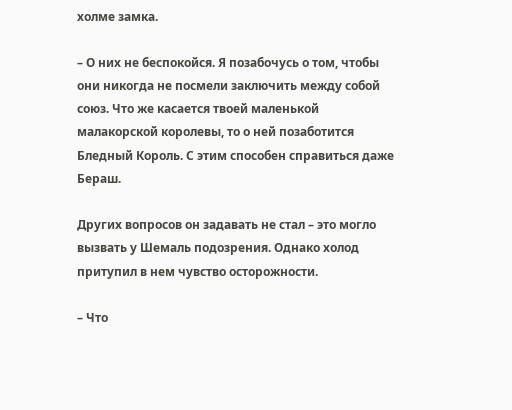холме замка.

– О них не беспокойся. Я позабочусь о том, чтобы они никогда не посмели заключить между собой союз. Что же касается твоей маленькой малакорской королевы, то о ней позаботится Бледный Король. С этим способен справиться даже Бераш.

Других вопросов он задавать не стал – это могло вызвать у Шемаль подозрения. Однако холод притупил в нем чувство осторожности.

– Что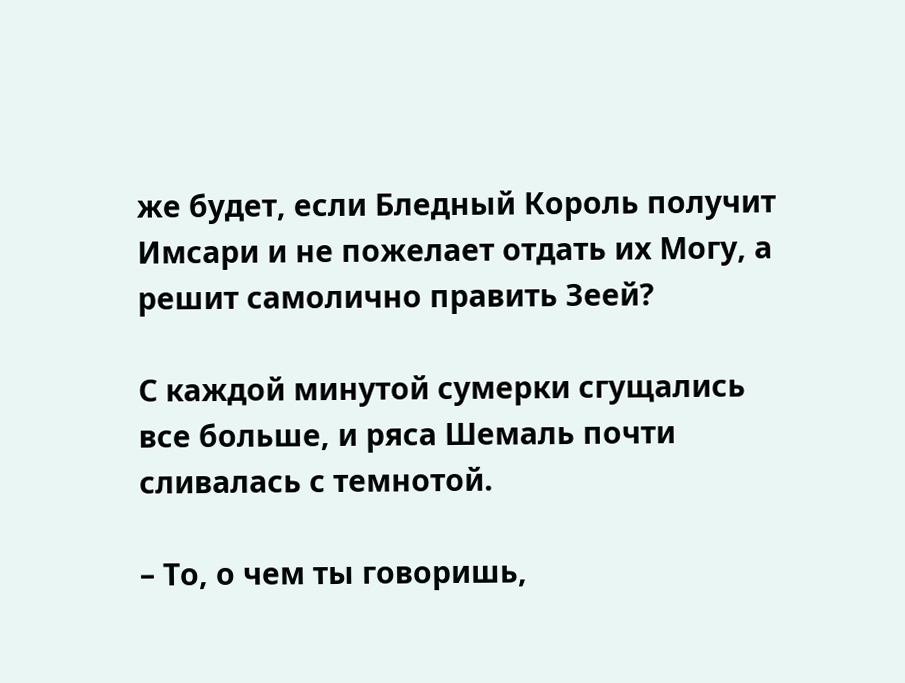же будет, если Бледный Король получит Имсари и не пожелает отдать их Могу, а решит самолично править Зеей?

С каждой минутой сумерки сгущались все больше, и ряса Шемаль почти сливалась с темнотой.

– То, о чем ты говоришь,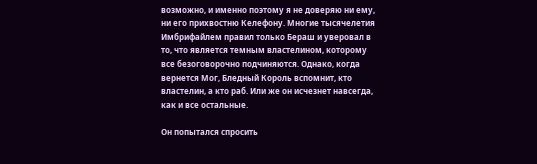возможно, и именно поэтому я не доверяю ни ему, ни его прихвостню Келефону. Многие тысячелетия Имбрифайлем правил только Бераш и уверовал в то, что является темным властелином, которому все безоговорочно подчиняются. Однако, когда вернется Мог, Бледный Король вспомнит, кто властелин, а кто раб. Или же он исчезнет навсегда, как и все остальные.

Он попытался спросить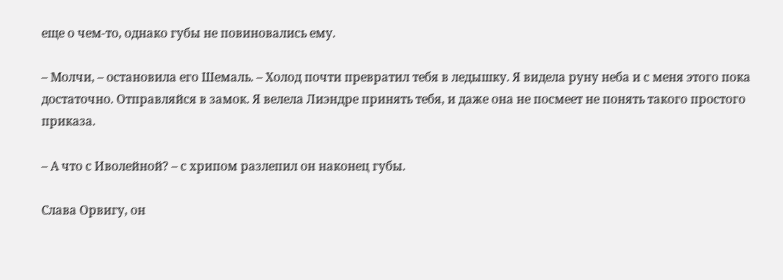еще о чем-то, однако губы не повиновались ему.

– Молчи, – остановила его Шемаль. – Холод почти превратил тебя в ледышку. Я видела руну неба и с меня этого пока достаточно. Отправляйся в замок. Я велела Лиэндре принять тебя, и даже она не посмеет не понять такого простого приказа.

– А что с Иволейной? – с хрипом разлепил он наконец губы.

Слава Орвигу, он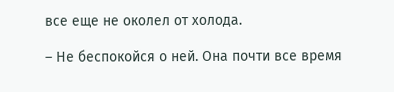все еще не околел от холода.

– Не беспокойся о ней. Она почти все время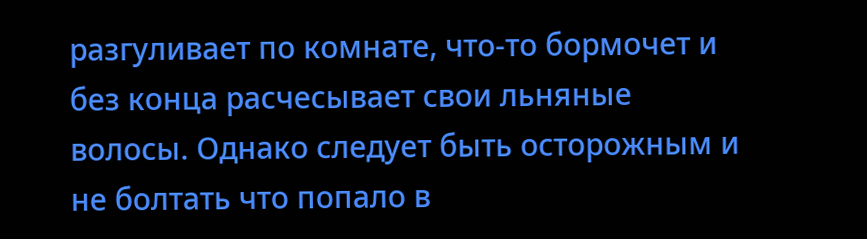разгуливает по комнате, что-то бормочет и без конца расчесывает свои льняные волосы. Однако следует быть осторожным и не болтать что попало в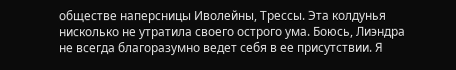обществе наперсницы Иволейны, Трессы. Эта колдунья нисколько не утратила своего острого ума. Боюсь, Лиэндра не всегда благоразумно ведет себя в ее присутствии. Я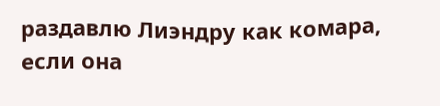раздавлю Лиэндру как комара, если она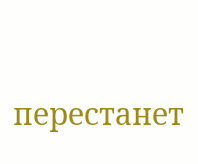перестанет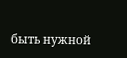быть нужной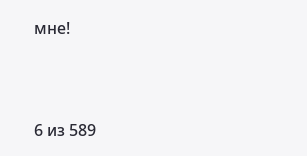мне!



6 из 589